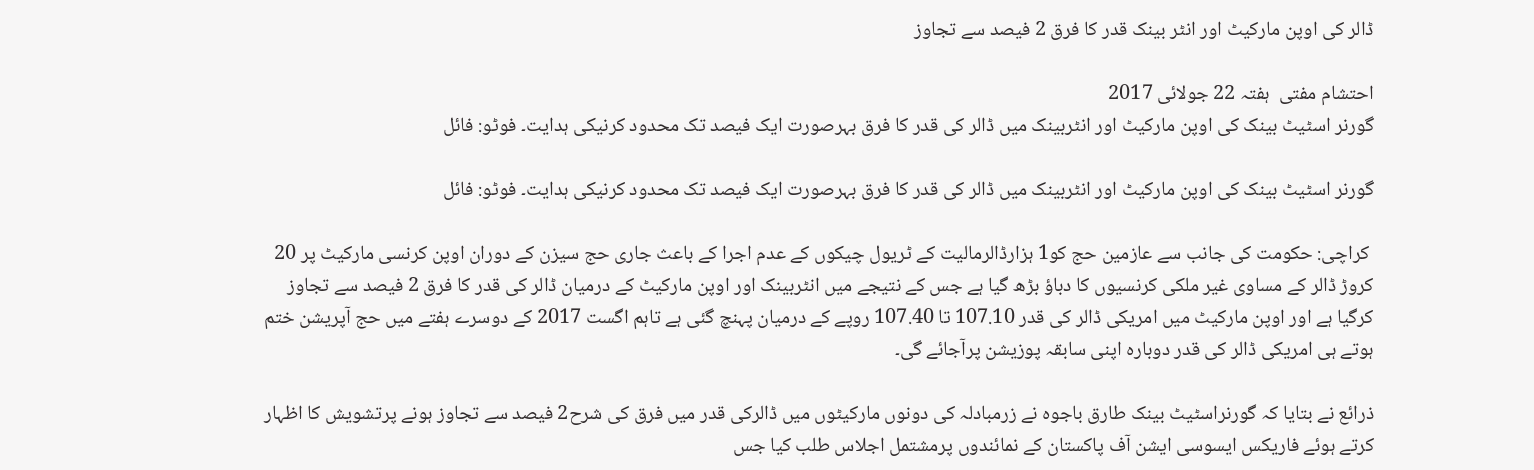ڈالر کی اوپن مارکیٹ اور انٹر بینک قدر کا فرق 2 فیصد سے تجاوز

احتشام مفتی  ہفتہ 22 جولائی 2017
گورنر اسٹیٹ بینک کی اوپن مارکیٹ اور انٹربینک میں ڈالر کی قدر کا فرق بہرصورت ایک فیصد تک محدود کرنیکی ہدایت۔ فوٹو: فائل

گورنر اسٹیٹ بینک کی اوپن مارکیٹ اور انٹربینک میں ڈالر کی قدر کا فرق بہرصورت ایک فیصد تک محدود کرنیکی ہدایت۔ فوٹو: فائل

 کراچی: حکومت کی جانب سے عازمین حج کو1 ہزارڈالرمالیت کے ٹریول چیکوں کے عدم اجرا کے باعث جاری حج سیزن کے دوران اوپن کرنسی مارکیٹ پر 20 کروڑ ڈالر کے مساوی غیر ملکی کرنسیوں کا دباؤ بڑھ گیا ہے جس کے نتیجے میں انٹربینک اور اوپن مارکیٹ کے درمیان ڈالر کی قدر کا فرق 2 فیصد سے تجاوز کرگیا ہے اور اوپن مارکیٹ میں امریکی ڈالر کی قدر 107.10 تا 107.40 روپے کے درمیان پہنچ گئی ہے تاہم اگست 2017 کے دوسرے ہفتے میں حج آپریشن ختم ہوتے ہی امریکی ڈالر کی قدر دوبارہ اپنی سابقہ پوزیشن پرآجائے گی۔

ذرائع نے بتایا کہ گورنراسٹیٹ بینک طارق باجوہ نے زرمبادلہ کی دونوں مارکیٹوں میں ڈالرکی قدر میں فرق کی شرح2 فیصد سے تجاوز ہونے پرتشویش کا اظہار کرتے ہوئے فاریکس ایسوسی ایشن آف پاکستان کے نمائندوں پرمشتمل اجلاس طلب کیا جس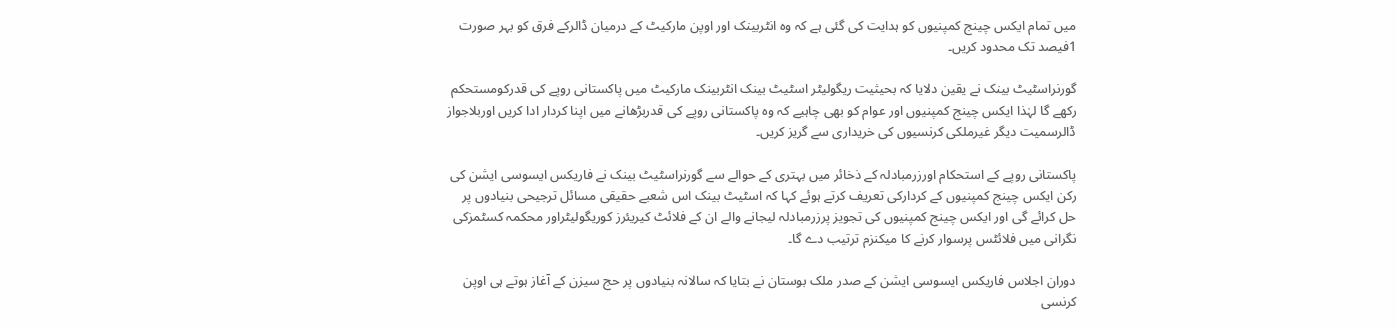میں تمام ایکس چینج کمپنیوں کو ہدایت کی گئی ہے کہ وہ انٹربینک اور اوپن مارکیٹ کے درمیان ڈالرکے فرق کو بہر صورت 1فیصد تک محدود کریں۔

گورنراسٹیٹ بینک نے یقین دلایا کہ بحیثیت ریگولیٹر اسٹیٹ بینک انٹربینک مارکیٹ میں پاکستانی روپے کی قدرکومستحکم رکھے گا لہٰذا ایکس چینج کمپنیوں اور عوام کو بھی چاہیے کہ وہ پاکستانی روپے کی قدربڑھانے میں اپنا کردار ادا کریں اوربلاجواز ڈالرسمیت دیگر غیرملکی کرنسیوں کی خریداری سے گریز کریں۔

پاکستانی روپے کے استحکام اورزرمبادلہ کے ذخائر میں بہتری کے حوالے سے گورنراسٹیٹ بینک نے فاریکس ایسوسی ایشن کی رکن ایکس چینج کمپنیوں کے کردارکی تعریف کرتے ہوئے کہا کہ اسٹیٹ بینک اس شعبے حقیقی مسائل ترجیحی بنیادوں پر حل کرائے گی اور ایکس چینج کمپنیوں کی تجویز پرزرمبادلہ لیجانے والے ان کے فلائٹ کیریئرز کوریگولیٹراور محکمہ کسٹمزکی نگرانی میں فلائٹس پرسوار کرنے کا میکنزم ترتیب دے گا۔

دوران اجلاس فاریکس ایسوسی ایشن کے صدر ملک بوستان نے بتایا کہ سالانہ بنیادوں پر حج سیزن کے آغاز ہوتے ہی اوپن کرنسی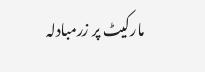مارکیٹ پر زرمبادلہ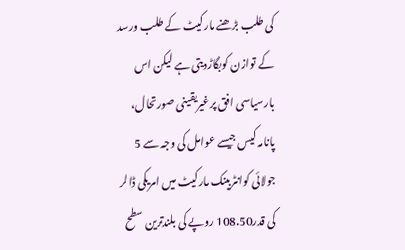کی طلب بڑھنے مارکیٹ کے طلب ورسد کے توازن کوبگاڑدیتی ہے لیکن اس بارسیاسی افق پرغیریقینی صورتحال، پانامہ کیس جیسے عوامل کی وجہ سے 5 جولائی کوانٹربینک مارکیٹ میں امریکی ڈالر کی قدر108.50 روپے کی بلندترین سطح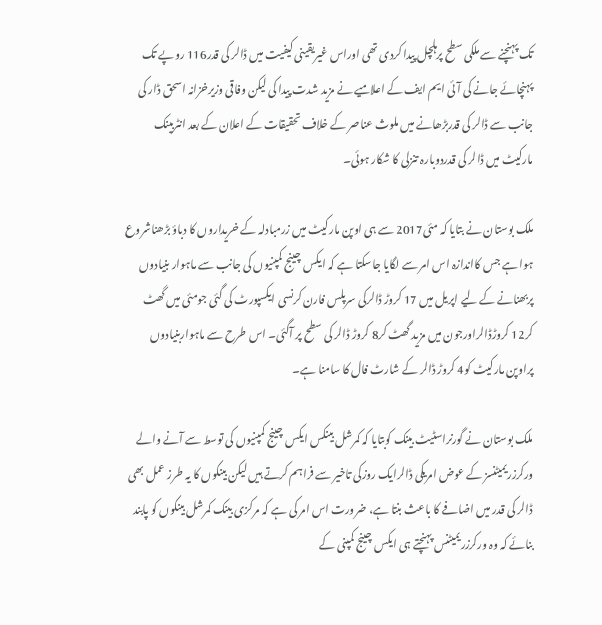تک پہنچنے سے ملکی سطح پرہلچل پیدا کردی تھی اوراس غیریقینی کیفیت میں ڈالر کی قدر116 روپے تک پہنچائے جانے کی آئی ایم ایف کے اعلامیے نے مزید شدت پیدا کی لیکن وفاقی وزیرخزانہ اسحق ڈار کی جانب سے ڈالر کی قدربڑھانے میں ملوث عناصر کے خلاف تحقیقات کے اعلان کے بعد انٹربینک مارکیٹ میں ڈالر کی قدردوبارہ تنزلی کا شکار ہوئی۔

ملک بوستان نے بتایا کہ مئی2017 سے ہی اوپن مارکیٹ میں زرمبادلہ کے خریداروں کا دباؤ بڑھناشروع ہوا ہے جس کااندازہ اس امر سے لگایا جاسکتا ہے کہ ایکس چینج کمپنیوں کی جانب سے ماہوار بنیادوں پربھنانے کے لیے اپریل میں 17 کروڑ ڈالرکی سرپلس فارن کرنسی ایکسپورٹ کی گئی جومئی میں گھٹ کر12 کروڑڈالراورجون میں مزید گھٹ کر8 کروڑ ڈالر کی سطح پر آگئی۔ اس طرح سے ماہواربنیادوں پراوپن مارکیٹ کو4 کروڑ ڈالر کے شارٹ فال کا سامنا ہے۔

ملک بوستان نے گورنراسٹیٹ بینک کوبتایا کہ کمرشل بینکس ایکس چینج کمپنیوں کی توسط سے آنے والے ورکرزریمیٹنسز کے عوض امریکی ڈالرایک روزکی تاخیر سے فراہم کرتے ہیں لیکن بینکوں کا یہ طرز عمل بھی ڈالر کی قدر میں اضافے کا باعث بنتا ہے، ضرورت اس امر کی ہے کہ مرکزی بینک کمرشل بینکوں کو پابند بنائے کہ وہ ورکرزریمیٹنس پہنچتے ہی ایکس چینج کمپنی کے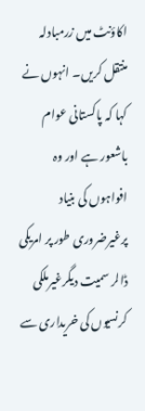اکاؤنٹ میں زرمبادلہ منتقل کریں۔ انہوں نے کہا کہ پاکستانی عوام باشعور ہے اور وہ افواہوں کی بنیاد پرغیرضروری طور پر امریکی ڈالر سمیت دیگرغیرملکی کرنسیوں کی خریداری سے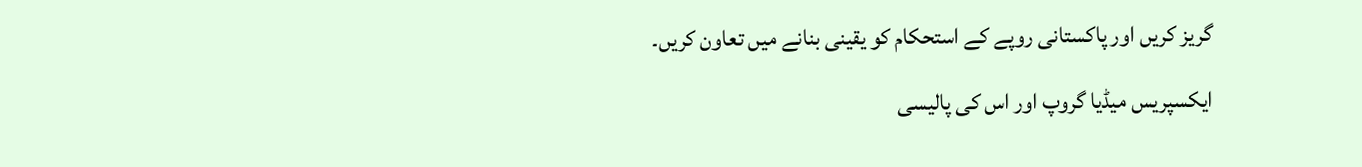گریز کریں اور پاکستانی روپے کے استحکام کو یقینی بنانے میں تعاون کریں۔

ایکسپریس میڈیا گروپ اور اس کی پالیسی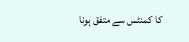کا کمنٹس سے متفق ہونا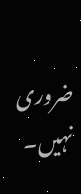ضروری نہیں۔